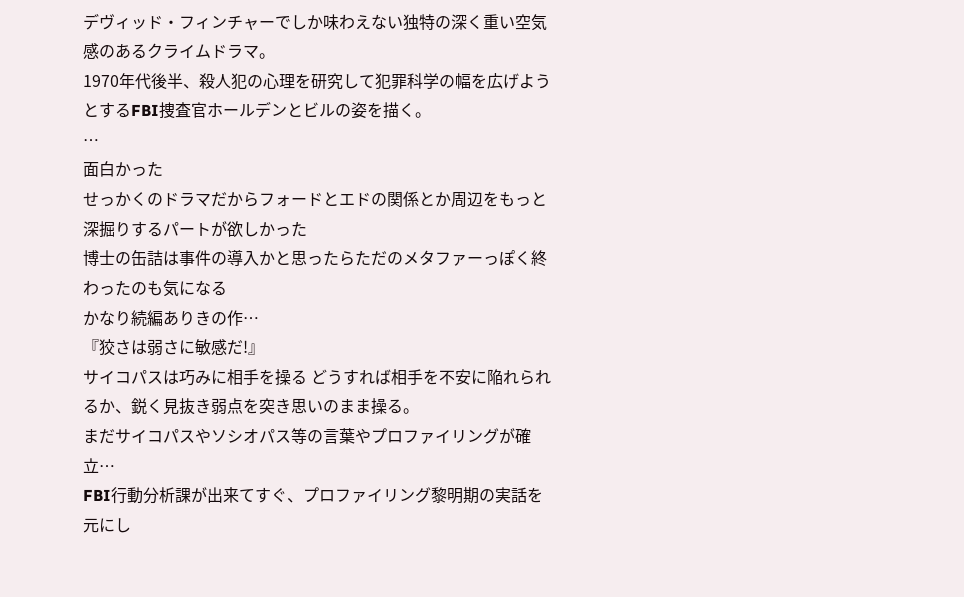デヴィッド・フィンチャーでしか味わえない独特の深く重い空気感のあるクライムドラマ。
1970年代後半、殺人犯の心理を研究して犯罪科学の幅を広げようとするFBI捜査官ホールデンとビルの姿を描く。
…
面白かった
せっかくのドラマだからフォードとエドの関係とか周辺をもっと深掘りするパートが欲しかった
博士の缶詰は事件の導入かと思ったらただのメタファーっぽく終わったのも気になる
かなり続編ありきの作…
『狡さは弱さに敏感だ!』
サイコパスは巧みに相手を操る どうすれば相手を不安に陥れられるか、鋭く見抜き弱点を突き思いのまま操る。
まだサイコパスやソシオパス等の言葉やプロファイリングが確立…
FBI行動分析課が出来てすぐ、プロファイリング黎明期の実話を元にし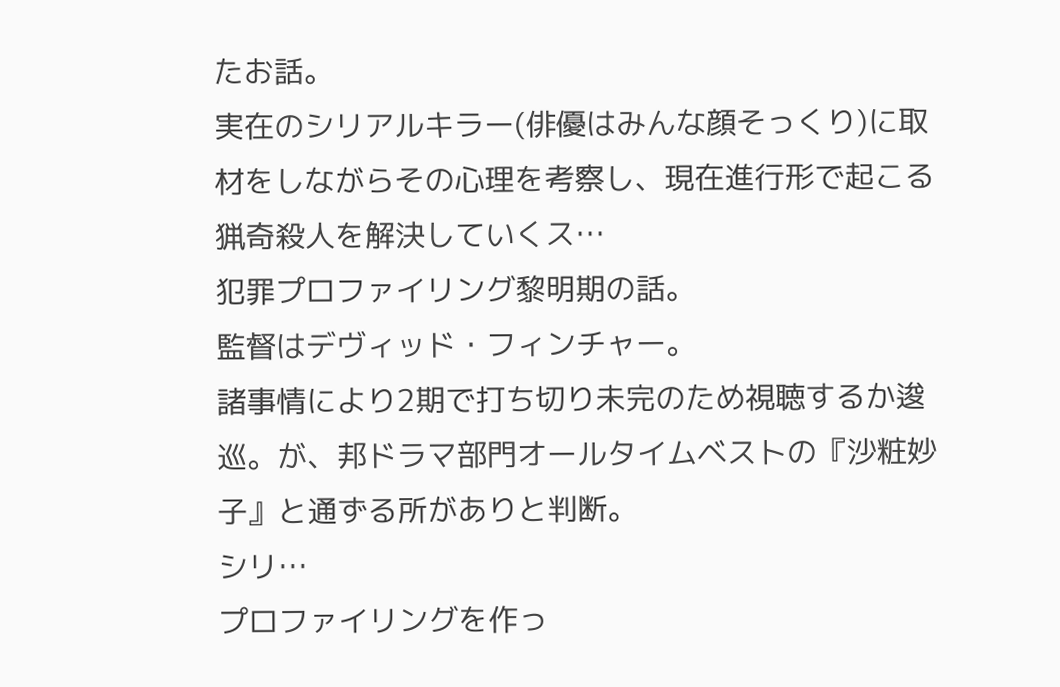たお話。
実在のシリアルキラー(俳優はみんな顔そっくり)に取材をしながらその心理を考察し、現在進行形で起こる猟奇殺人を解決していくス…
犯罪プロファイリング黎明期の話。
監督はデヴィッド・フィンチャー。
諸事情により2期で打ち切り未完のため視聴するか逡巡。が、邦ドラマ部門オールタイムベストの『沙粧妙子』と通ずる所がありと判断。
シリ…
プロファイリングを作っ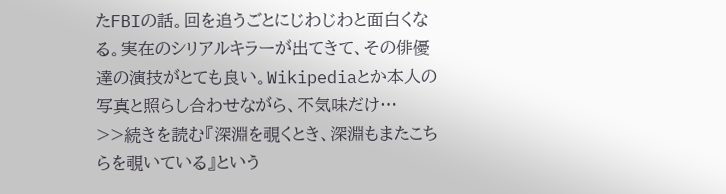たFBIの話。回を追うごとにじわじわと面白くなる。実在のシリアルキラーが出てきて、その俳優達の演技がとても良い。Wikipediaとか本人の写真と照らし合わせながら、不気味だけ…
>>続きを読む『深淵を覗くとき、深淵もまたこちらを覗いている』という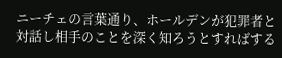ニーチェの言葉通り、ホールデンが犯罪者と対話し相手のことを深く知ろうとすればする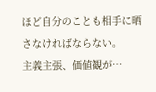ほど自分のことも相手に晒さなければならない。
主義主張、価値観が…